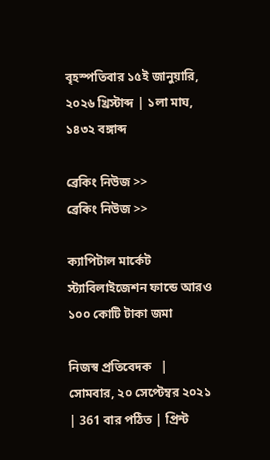বৃহস্পতিবার ১৫ই জানুয়ারি, ২০২৬ খ্রিস্টাব্দ | ১লা মাঘ, ১৪৩২ বঙ্গাব্দ

ব্রেকিং নিউজ >>
ব্রেকিং নিউজ >>

ক্যাপিটাল মার্কেট স্ট্যাবিলাইজেশন ফান্ডে আরও ১০০ কোটি টাকা জমা

নিজস্ব প্রতিবেদক   |   সোমবার, ২০ সেপ্টেম্বর ২০২১ | 361 বার পঠিত | প্রিন্ট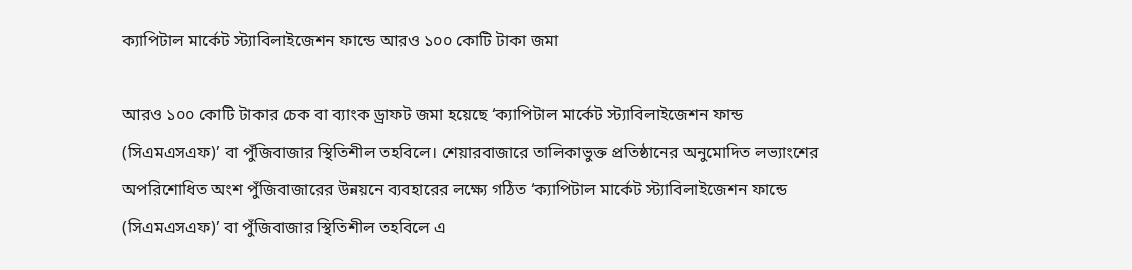ক্যাপিটাল মার্কেট স্ট্যাবিলাইজেশন ফান্ডে আরও ১০০ কোটি টাকা জমা

আরও ১০০ কোটি টাকার চেক বা ব্যাংক ড্রাফট জমা হয়েছে ‘ক্যাপিটাল মার্কেট স্ট্যাবিলাইজেশন ফান্ড (সিএমএসএফ)’ বা পুঁজিবাজার স্থিতিশীল তহবিলে। শেয়ারবাজারে তালিকাভুক্ত প্রতিষ্ঠানের অনুমোদিত লভ্যাংশের অপরিশোধিত অংশ পুঁজিবাজারের উন্নয়নে ব্যবহারের লক্ষ্যে গঠিত ‘ক্যাপিটাল মার্কেট স্ট্যাবিলাইজেশন ফান্ডে (সিএমএসএফ)’ বা পুঁজিবাজার স্থিতিশীল তহবিলে এ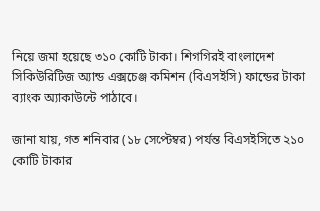নিয়ে জমা হয়েছে ৩১০ কোটি টাকা। শিগগিরই বাংলাদেশ সিকিউরিটিজ অ্যান্ড এক্সচেঞ্জ কমিশন (বিএসইসি) ফান্ডের টাকা ব্যাংক অ্যাকাউন্টে পাঠাবে।

জানা যায়, গত শনিবার (১৮ সেপ্টেম্বর) পর্যন্ত বিএসইসিতে ২১০ কোটি টাকার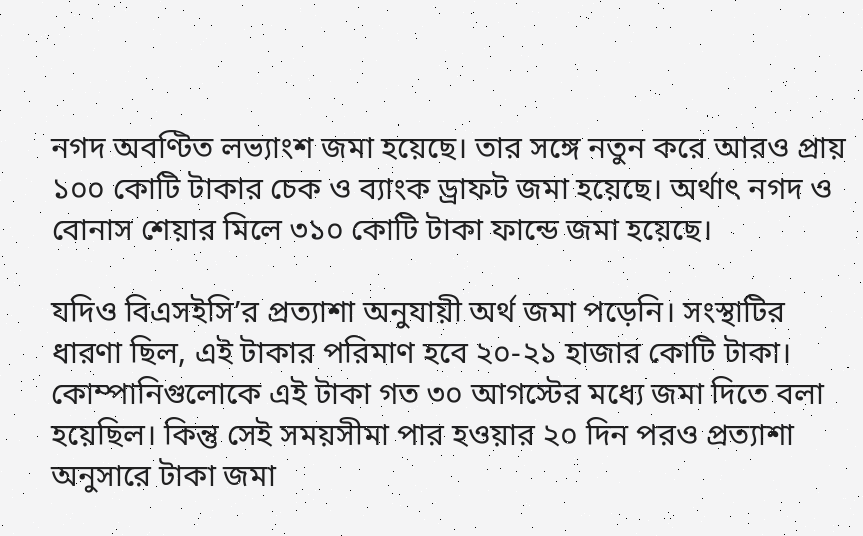নগদ অবণ্টিত লভ্যাংশ জমা হয়েছে। তার সঙ্গে নতুন করে আরও প্রায় ১০০ কোটি টাকার চেক ও ব্যাংক ড্রাফট জমা হয়েছে। অর্থাৎ নগদ ও বোনাস শেয়ার মিলে ৩১০ কোটি টাকা ফান্ডে জমা হয়েছে।

যদিও বিএসইসি’র প্রত্যাশা অনুযায়ী অর্থ জমা পড়েনি। সংস্থাটির ধারণা ছিল, এই টাকার পরিমাণ হবে ২০-২১ হাজার কোটি টাকা। কোম্পানিগুলোকে এই টাকা গত ৩০ আগস্টের মধ্যে জমা দিতে বলা হয়েছিল। কিন্তু সেই সময়সীমা পার হওয়ার ২০ দিন পরও প্রত্যাশা অনুসারে টাকা জমা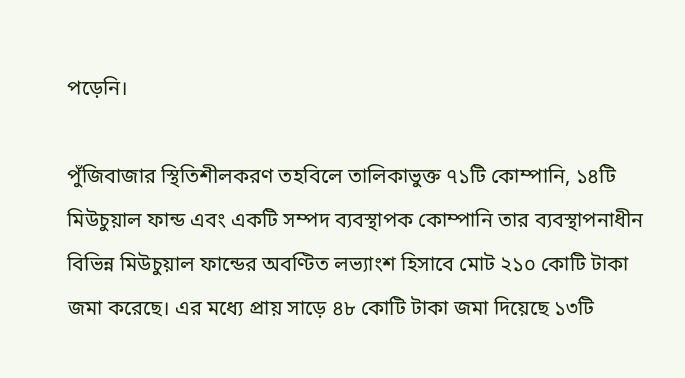পড়েনি।

পুঁজিবাজার স্থিতিশীলকরণ তহবিলে তালিকাভুক্ত ৭১টি কোম্পানি, ১৪টি মিউচুয়াল ফান্ড এবং একটি সম্পদ ব্যবস্থাপক কোম্পানি তার ব্যবস্থাপনাধীন বিভিন্ন মিউচুয়াল ফান্ডের অবণ্টিত লভ্যাংশ হিসাবে মোট ২১০ কোটি টাকা জমা করেছে। এর মধ্যে প্রায় সাড়ে ৪৮ কোটি টাকা জমা দিয়েছে ১৩টি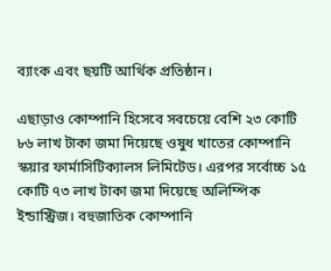ব্যাংক এবং ছয়টি আর্থিক প্রতিষ্ঠান।

এছাড়াও কোম্পানি হিসেবে সবচেয়ে বেশি ২৩ কোটি ৮৬ লাখ টাকা জমা দিয়েছে ওষুধ খাতের কোম্পানি স্কয়ার ফার্মাসিটিক্যালস লিমিটেড। এরপর সর্বোচ্চ ১৫ কোটি ৭৩ লাখ টাকা জমা দিয়েছে অলিম্পিক ইন্ডাস্ট্রিজ। বহুজাতিক কোম্পানি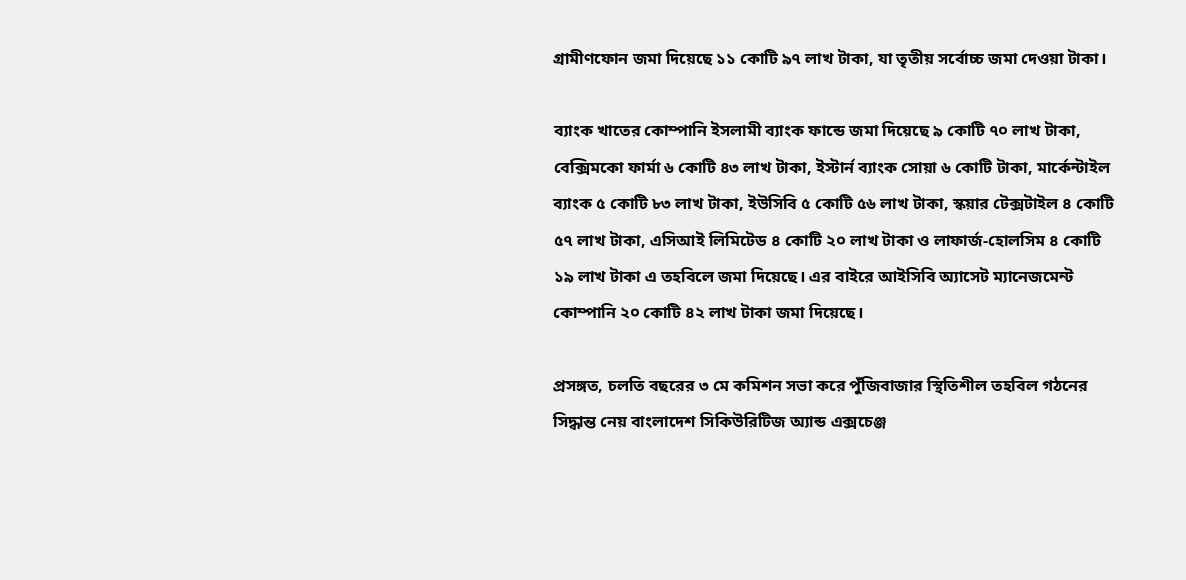গ্রামীণফোন জমা দিয়েছে ১১ কোটি ৯৭ লাখ টাকা, যা তৃতীয় সর্বোচ্চ জমা দেওয়া টাকা।

ব্যাংক খাতের কোম্পানি ইসলামী ব্যাংক ফান্ডে জমা দিয়েছে ৯ কোটি ৭০ লাখ টাকা, বেক্সিমকো ফার্মা ৬ কোটি ৪৩ লাখ টাকা, ইস্টার্ন ব্যাংক সোয়া ৬ কোটি টাকা, মার্কেন্টাইল ব্যাংক ৫ কোটি ৮৩ লাখ টাকা, ইউসিবি ৫ কোটি ৫৬ লাখ টাকা, স্কয়ার টেক্সটাইল ৪ কোটি ৫৭ লাখ টাকা, এসিআই লিমিটেড ৪ কোটি ২০ লাখ টাকা ও লাফার্জ-হোলসিম ৪ কোটি ১৯ লাখ টাকা এ তহবিলে জমা দিয়েছে। এর বাইরে আইসিবি অ্যাসেট ম্যানেজমেন্ট কোম্পানি ২০ কোটি ৪২ লাখ টাকা জমা দিয়েছে।

প্রসঙ্গত, চলতি বছরের ৩ মে কমিশন সভা করে পুঁজিবাজার স্থিতিশীল তহবিল গঠনের সিদ্ধান্ত নেয় বাংলাদেশ সিকিউরিটিজ অ্যান্ড এক্সচেঞ্জ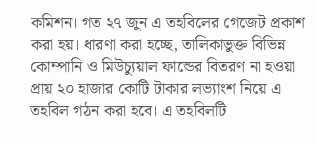কমিশন। গত ২৭ জুন এ তহবিলের গেজেট প্রকাশ করা হয়। ধারণা করা হচ্ছে, তালিকাভুক্ত বিভিন্ন কোম্পানি ও মিউচ্যুয়াল ফান্ডের বিতরণ না হওয়া প্রায় ২০ হাজার কোটি টাকার লভ্যাংশ নিয়ে এ তহবিল গঠন করা হবে। এ তহবিলটি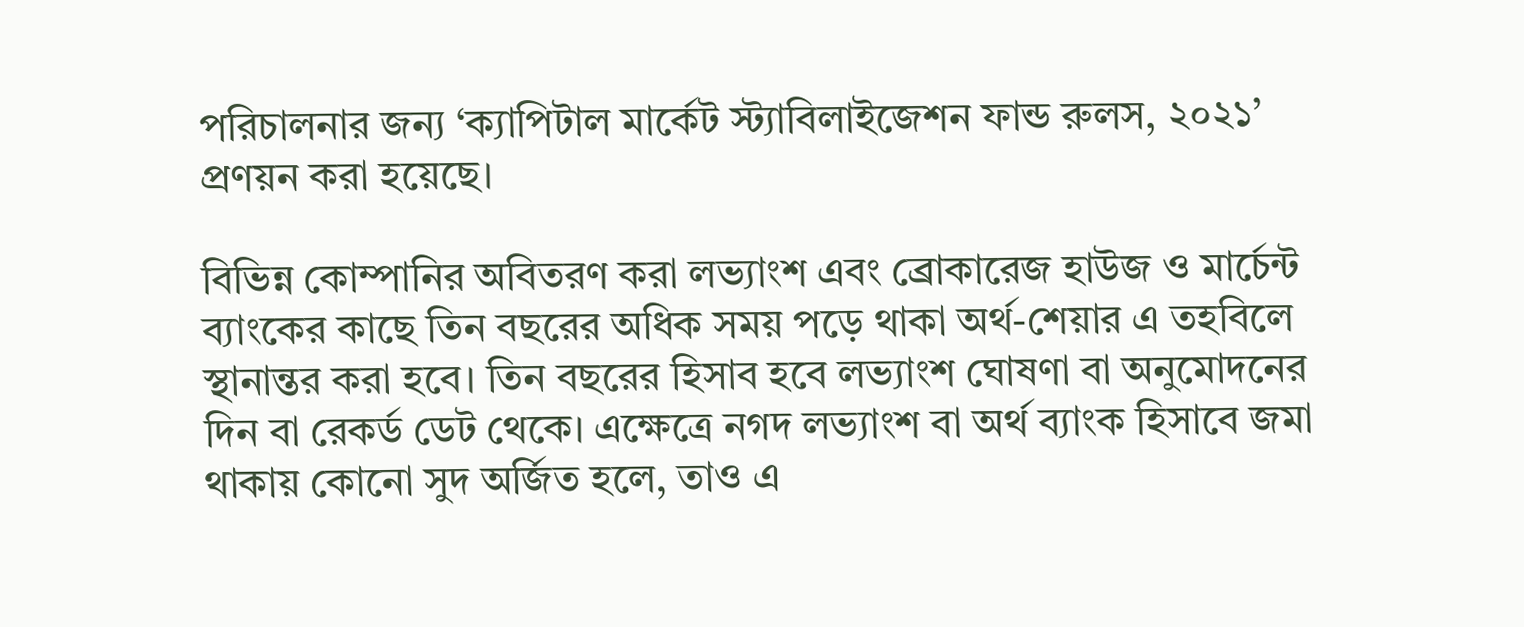পরিচালনার জন্য ‘ক্যাপিটাল মার্কেট স্ট্যাবিলাইজেশন ফান্ড রুলস, ২০২১’ প্রণয়ন করা হয়েছে।

বিভিন্ন কোম্পানির অবিতরণ করা লভ্যাংশ এবং ব্রোকারেজ হাউজ ও মার্চেন্ট ব্যাংকের কাছে তিন বছরের অধিক সময় পড়ে থাকা অর্থ-শেয়ার এ তহবিলে স্থানান্তর করা হবে। তিন বছরের হিসাব হবে লভ্যাংশ ঘোষণা বা অনুমোদনের দিন বা রেকর্ড ডেট থেকে। এক্ষেত্রে নগদ লভ্যাংশ বা অর্থ ব্যাংক হিসাবে জমা থাকায় কোনো সুদ অর্জিত হলে, তাও এ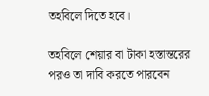তহবিলে দিতে হবে।

তহবিলে শেয়ার বা টাকা হস্তান্তরের পরও তা দাবি করতে পারবেন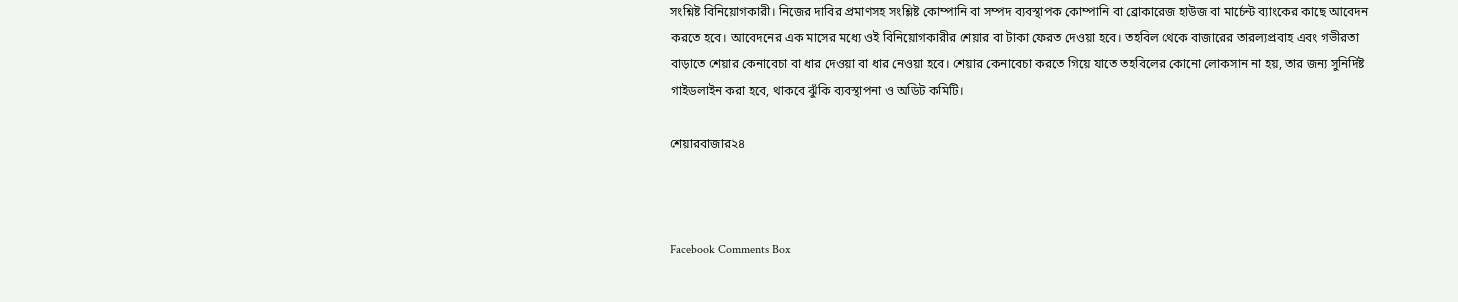সংশ্নিষ্ট বিনিয়োগকারী। নিজের দাবির প্রমাণসহ সংশ্লিষ্ট কোম্পানি বা সম্পদ ব্যবস্থাপক কোম্পানি বা ব্রোকারেজ হাউজ বা মার্চেন্ট ব্যাংকের কাছে আবেদন করতে হবে। আবেদনের এক মাসের মধ্যে ওই বিনিয়োগকারীর শেয়ার বা টাকা ফেরত দেওয়া হবে। তহবিল থেকে বাজারের তারল্যপ্রবাহ এবং গভীরতা বাড়াতে শেয়ার কেনাবেচা বা ধার দেওয়া বা ধার নেওয়া হবে। শেয়ার কেনাবেচা করতে গিয়ে যাতে তহবিলের কোনো লোকসান না হয়, তার জন্য সুনির্দিষ্ট গাইডলাইন করা হবে, থাকবে ঝুঁকি ব্যবস্থাপনা ও অডিট কমিটি।

শেয়ারবাজার২৪



Facebook Comments Box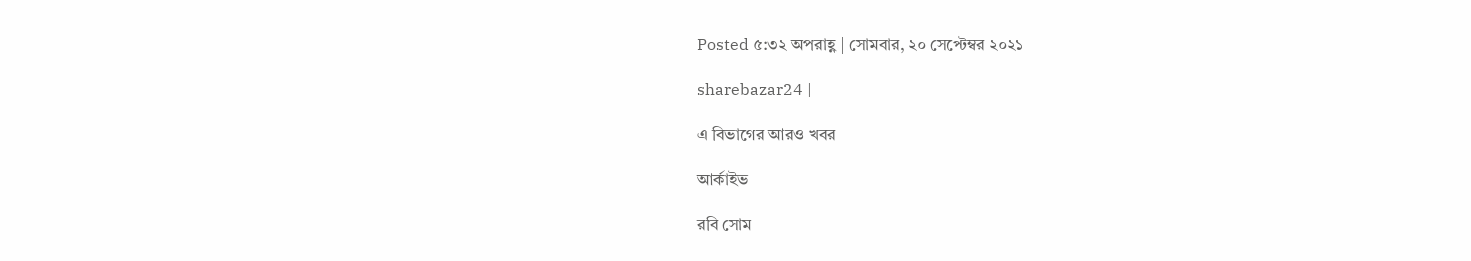Posted ৫:৩২ অপরাহ্ণ | সোমবার, ২০ সেপ্টেম্বর ২০২১

sharebazar24 |

এ বিভাগের আরও খবর

আর্কাইভ

রবি সোম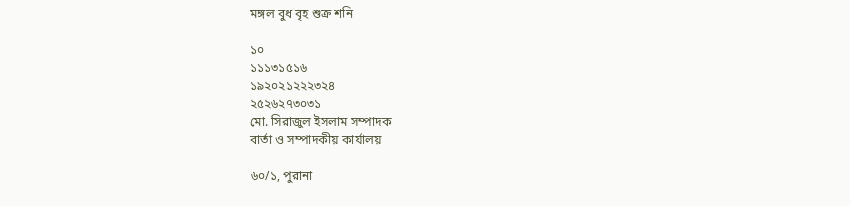মঙ্গল বুধ বৃহ শুক্র শনি

১০
১১১৩১৫১৬
১৯২০২১২২২৩২৪
২৫২৬২৭৩০৩১
মো. সিরাজুল ইসলাম সম্পাদক
বার্তা ও সম্পাদকীয় কার্যালয়

৬০/১, পুরানা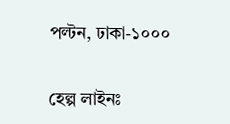পল্টন, ঢাকা-১০০০

হেল্প লাইনঃ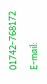01742-768172

E-mail: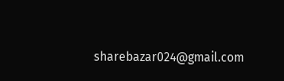sharebazar024@gmail.com